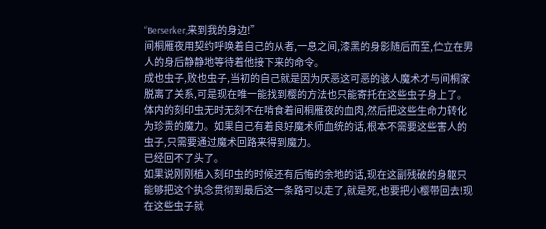“Berserker,来到我的身边!”
间桐雁夜用契约呼唤着自己的从者,一息之间,漆黑的身影随后而至,伫立在男人的身后静静地等待着他接下来的命令。
成也虫子,败也虫子,当初的自己就是因为厌恶这可恶的骇人魔术才与间桐家脱离了关系,可是现在唯一能找到樱的方法也只能寄托在这些虫子身上了。
体内的刻印虫无时无刻不在啃食着间桐雁夜的血肉,然后把这些生命力转化为珍贵的魔力。如果自己有着良好魔术师血统的话,根本不需要这些害人的虫子,只需要通过魔术回路来得到魔力。
已经回不了头了。
如果说刚刚植入刻印虫的时候还有后悔的余地的话,现在这副残破的身躯只能够把这个执念贯彻到最后这一条路可以走了,就是死,也要把小樱带回去!现在这些虫子就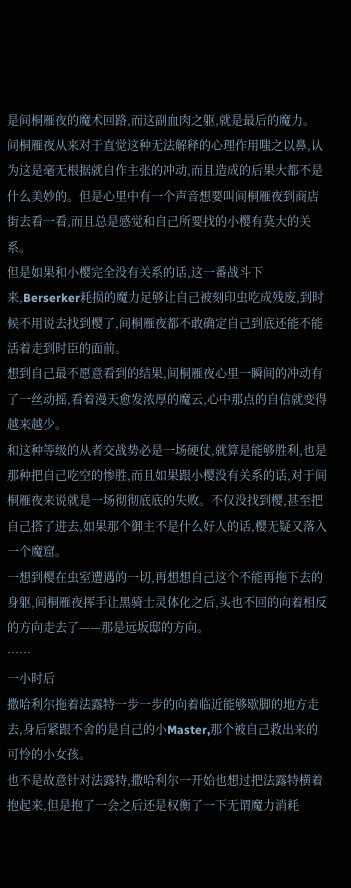是间桐雁夜的魔术回路,而这副血肉之躯,就是最后的魔力。
间桐雁夜从来对于直觉这种无法解释的心理作用嗤之以鼻,认为这是毫无根据就自作主张的冲动,而且造成的后果大都不是什么美妙的。但是心里中有一个声音想要叫间桐雁夜到商店街去看一看,而且总是感觉和自己所要找的小樱有莫大的关系。
但是如果和小樱完全没有关系的话,这一番战斗下来,Berserker耗损的魔力足够让自己被刻印虫吃成残废,到时候不用说去找到樱了,间桐雁夜都不敢确定自己到底还能不能活着走到时臣的面前。
想到自己最不愿意看到的结果,间桐雁夜心里一瞬间的冲动有了一丝动摇,看着漫天愈发浓厚的魔云,心中那点的自信就变得越来越少。
和这种等级的从者交战势必是一场硬仗,就算是能够胜利,也是那种把自己吃空的惨胜,而且如果跟小樱没有关系的话,对于间桐雁夜来说就是一场彻彻底底的失败。不仅没找到樱,甚至把自己搭了进去,如果那个御主不是什么好人的话,樱无疑又落入一个魔窟。
一想到樱在虫室遭遇的一切,再想想自己这个不能再拖下去的身躯,间桐雁夜挥手让黑骑士灵体化之后,头也不回的向着相反的方向走去了——那是远坂邸的方向。
……
一小时后
撒哈利尔拖着法露特一步一步的向着临近能够歇脚的地方走去,身后紧跟不舍的是自己的小Master,那个被自己救出来的可怜的小女孩。
也不是故意针对法露特,撒哈利尔一开始也想过把法露特横着抱起来,但是抱了一会之后还是权衡了一下无谓魔力消耗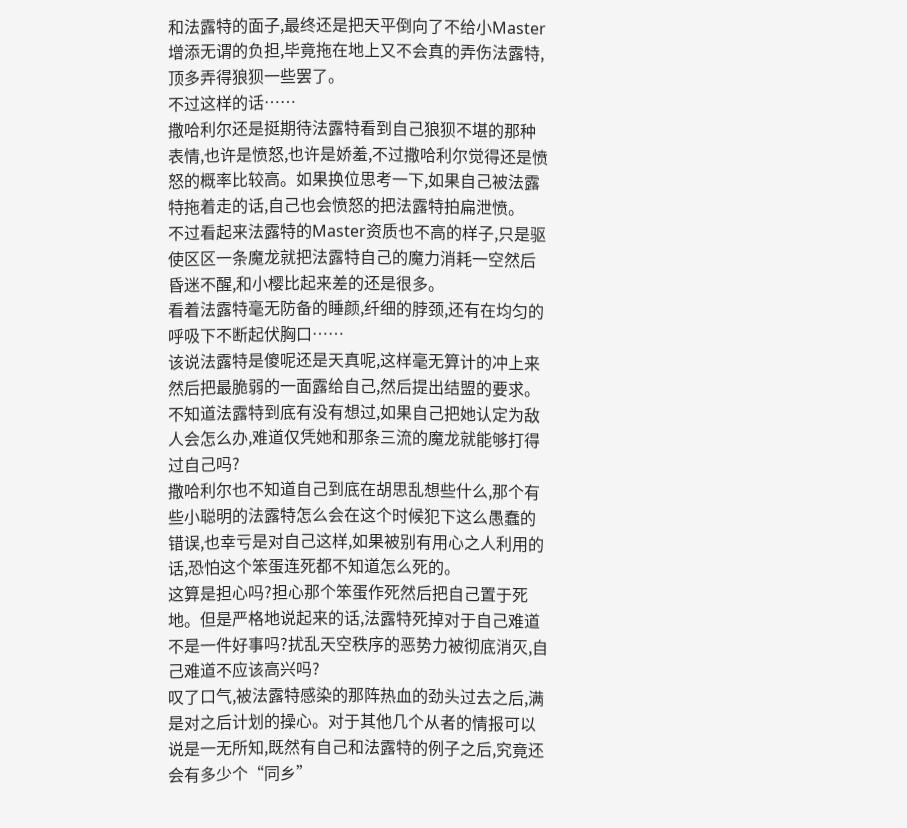和法露特的面子,最终还是把天平倒向了不给小Master增添无谓的负担,毕竟拖在地上又不会真的弄伤法露特,顶多弄得狼狈一些罢了。
不过这样的话……
撒哈利尔还是挺期待法露特看到自己狼狈不堪的那种表情,也许是愤怒,也许是娇羞,不过撒哈利尔觉得还是愤怒的概率比较高。如果换位思考一下,如果自己被法露特拖着走的话,自己也会愤怒的把法露特拍扁泄愤。
不过看起来法露特的Master资质也不高的样子,只是驱使区区一条魔龙就把法露特自己的魔力消耗一空然后昏迷不醒,和小樱比起来差的还是很多。
看着法露特毫无防备的睡颜,纤细的脖颈,还有在均匀的呼吸下不断起伏胸口……
该说法露特是傻呢还是天真呢,这样毫无算计的冲上来然后把最脆弱的一面露给自己,然后提出结盟的要求。不知道法露特到底有没有想过,如果自己把她认定为敌人会怎么办,难道仅凭她和那条三流的魔龙就能够打得过自己吗?
撒哈利尔也不知道自己到底在胡思乱想些什么,那个有些小聪明的法露特怎么会在这个时候犯下这么愚蠢的错误,也幸亏是对自己这样,如果被别有用心之人利用的话,恐怕这个笨蛋连死都不知道怎么死的。
这算是担心吗?担心那个笨蛋作死然后把自己置于死地。但是严格地说起来的话,法露特死掉对于自己难道不是一件好事吗?扰乱天空秩序的恶势力被彻底消灭,自己难道不应该高兴吗?
叹了口气,被法露特感染的那阵热血的劲头过去之后,满是对之后计划的操心。对于其他几个从者的情报可以说是一无所知,既然有自己和法露特的例子之后,究竟还会有多少个“同乡”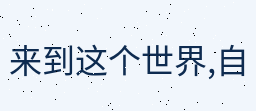来到这个世界,自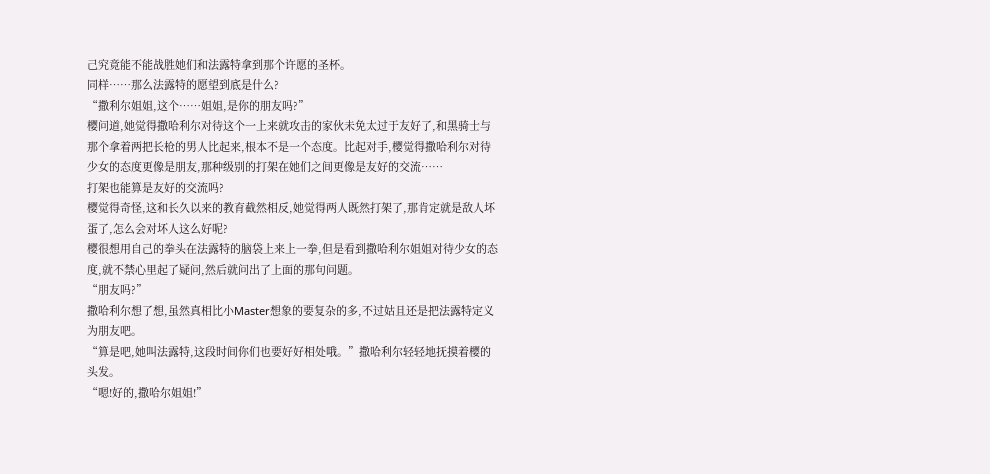己究竟能不能战胜她们和法露特拿到那个许愿的圣杯。
同样……那么法露特的愿望到底是什么?
“撒利尔姐姐,这个……姐姐,是你的朋友吗?”
樱问道,她觉得撒哈利尔对待这个一上来就攻击的家伙未免太过于友好了,和黑骑士与那个拿着两把长枪的男人比起来,根本不是一个态度。比起对手,樱觉得撒哈利尔对待少女的态度更像是朋友,那种级别的打架在她们之间更像是友好的交流……
打架也能算是友好的交流吗?
樱觉得奇怪,这和长久以来的教育截然相反,她觉得两人既然打架了,那肯定就是敌人坏蛋了,怎么会对坏人这么好呢?
樱很想用自己的拳头在法露特的脑袋上来上一拳,但是看到撒哈利尔姐姐对待少女的态度,就不禁心里起了疑问,然后就问出了上面的那句问题。
“朋友吗?”
撒哈利尔想了想,虽然真相比小Master想象的要复杂的多,不过姑且还是把法露特定义为朋友吧。
“算是吧,她叫法露特,这段时间你们也要好好相处哦。”撒哈利尔轻轻地抚摸着樱的头发。
“嗯!好的,撒哈尔姐姐!”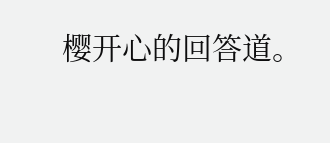樱开心的回答道。